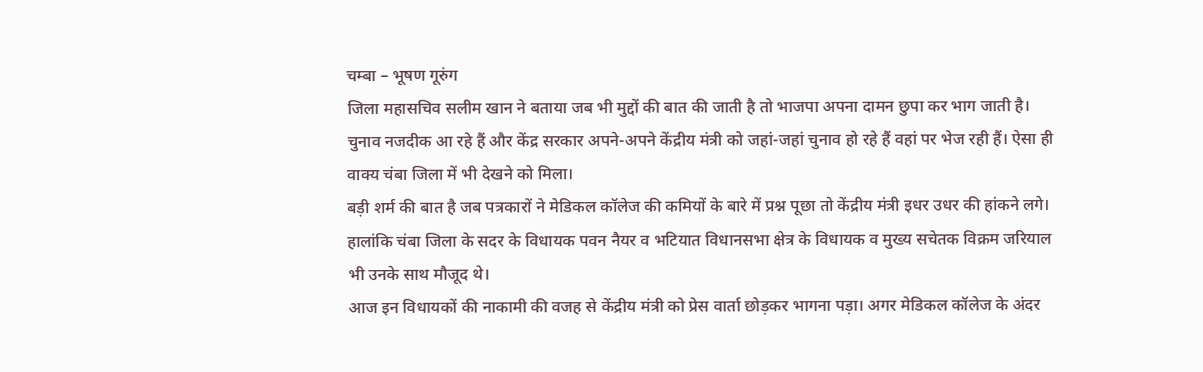चम्बा – भूषण गूरुंग
जिला महासचिव सलीम खान ने बताया जब भी मुद्दों की बात की जाती है तो भाजपा अपना दामन छुपा कर भाग जाती है। चुनाव नजदीक आ रहे हैं और केंद्र सरकार अपने-अपने केंद्रीय मंत्री को जहां-जहां चुनाव हो रहे हैं वहां पर भेज रही हैं। ऐसा ही वाक्य चंबा जिला में भी देखने को मिला।
बड़ी शर्म की बात है जब पत्रकारों ने मेडिकल कॉलेज की कमियों के बारे में प्रश्न पूछा तो केंद्रीय मंत्री इधर उधर की हांकने लगे।
हालांकि चंबा जिला के सदर के विधायक पवन नैयर व भटियात विधानसभा क्षेत्र के विधायक व मुख्य सचेतक विक्रम जरियाल भी उनके साथ मौजूद थे।
आज इन विधायकों की नाकामी की वजह से केंद्रीय मंत्री को प्रेस वार्ता छोड़कर भागना पड़ा। अगर मेडिकल कॉलेज के अंदर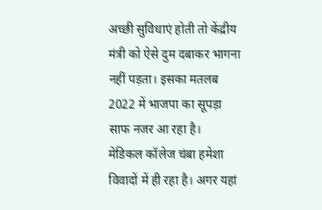अच्छी सुविधाएं होती तो केंद्रीय मंत्री को ऐसे दुम दबाकर भागना नहीं पड़ता। इसका मतलब 2022 में भाजपा का सूपड़ा साफ नजर आ रहा है।
मेडिकल कॉलेज चंबा हमेशा विवादों में ही रहा है। अगर यहां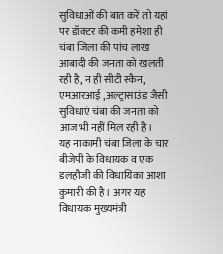सुविधाओं की बात करें तो यहां पर डॉक्टर की कमी हमेशा ही चंबा जिला की पांच लाख आबादी की जनता को खलती रही है, न ही सीटी स्कैन, एमआरआई ,अल्ट्रासाउंड जैसी सुविधाएं चंबा की जनता को आज भी नहीं मिल रही है।
यह नाकामी चंबा जिला के चार बीजेपी के विधायक व एक डलहौजी की विधायिका आशा कुमारी की है। अगर यह विधायक मुख्यमंत्री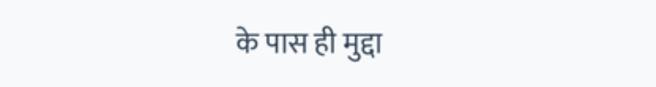के पास ही मुद्दा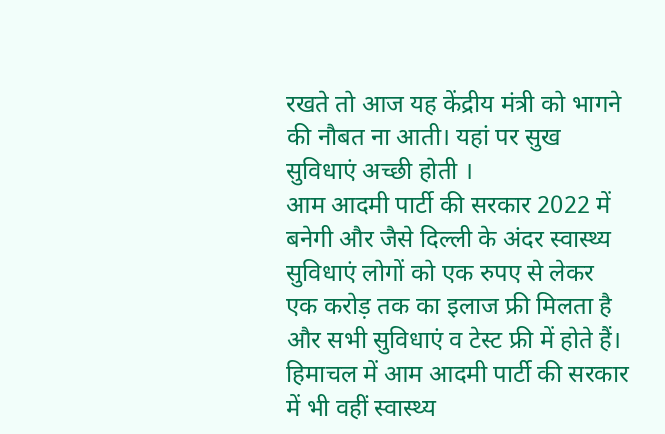रखते तो आज यह केंद्रीय मंत्री को भागने की नौबत ना आती। यहां पर सुख सुविधाएं अच्छी होती ।
आम आदमी पार्टी की सरकार 2022 में बनेगी और जैसे दिल्ली के अंदर स्वास्थ्य सुविधाएं लोगों को एक रुपए से लेकर एक करोड़ तक का इलाज फ्री मिलता है और सभी सुविधाएं व टेस्ट फ्री में होते हैं। हिमाचल में आम आदमी पार्टी की सरकार में भी वहीं स्वास्थ्य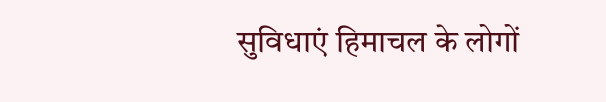सुविधाएं हिमाचल के लोगों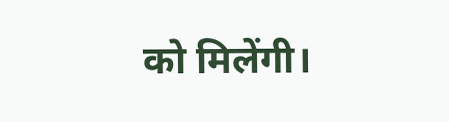को मिलेंगी।